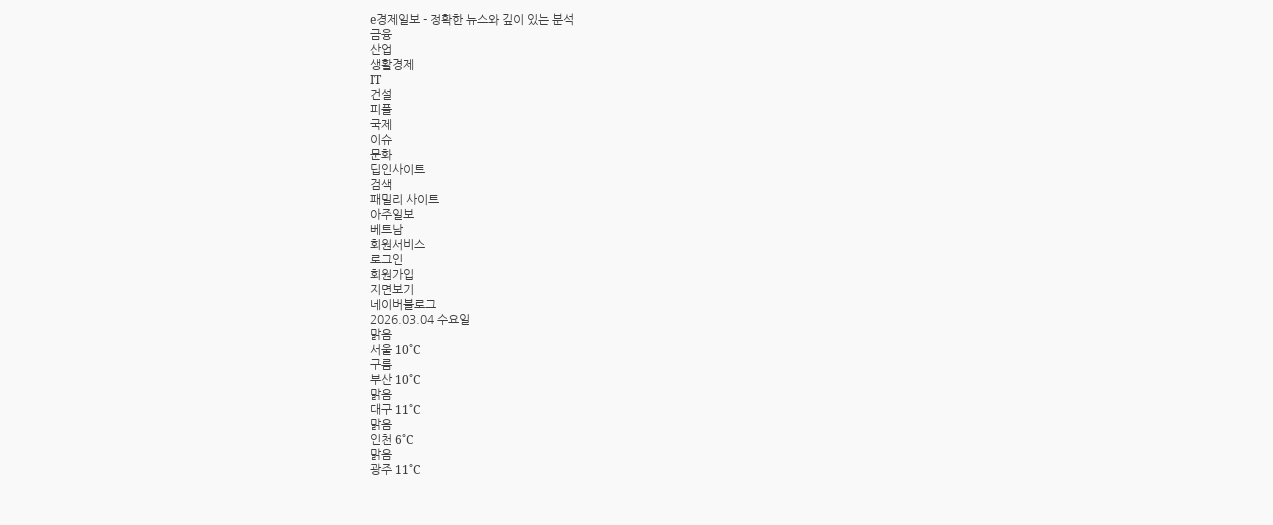e경제일보 - 정확한 뉴스와 깊이 있는 분석
금융
산업
생활경제
IT
건설
피플
국제
이슈
문화
딥인사이트
검색
패밀리 사이트
아주일보
베트남
회원서비스
로그인
회원가입
지면보기
네이버블로그
2026.03.04 수요일
맑음
서울 10˚C
구름
부산 10˚C
맑음
대구 11˚C
맑음
인천 6˚C
맑음
광주 11˚C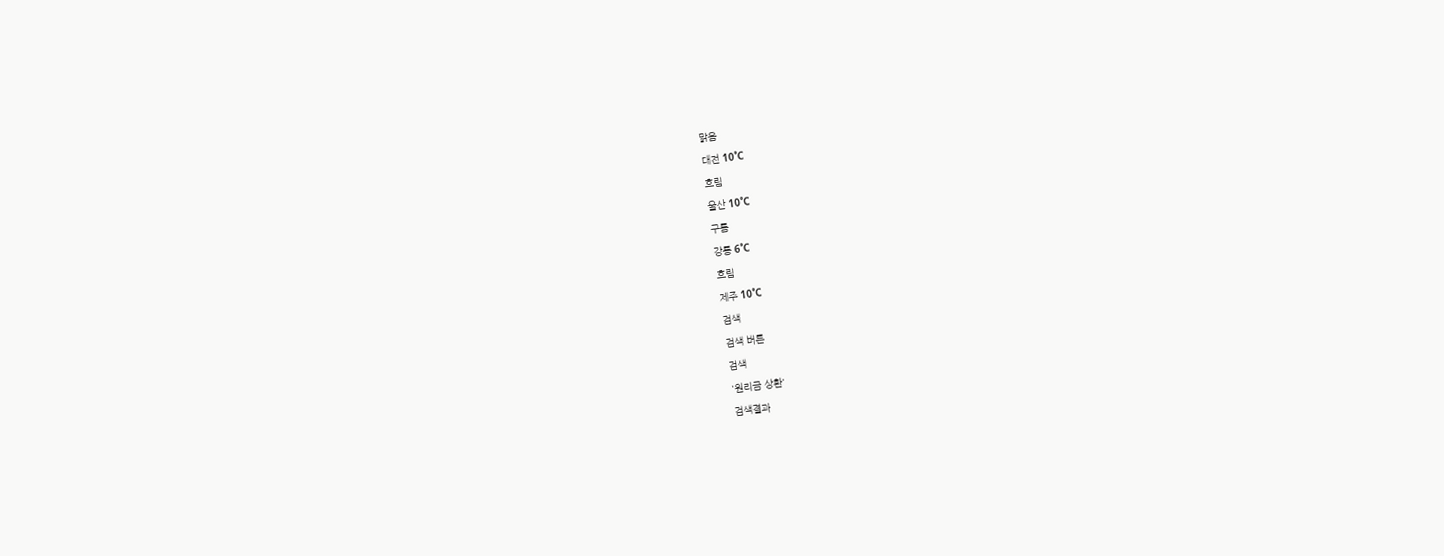맑음
대전 10˚C
흐림
울산 10˚C
구름
강릉 6˚C
흐림
제주 10˚C
검색
검색 버튼
검색
'원리금 상환'
검색결과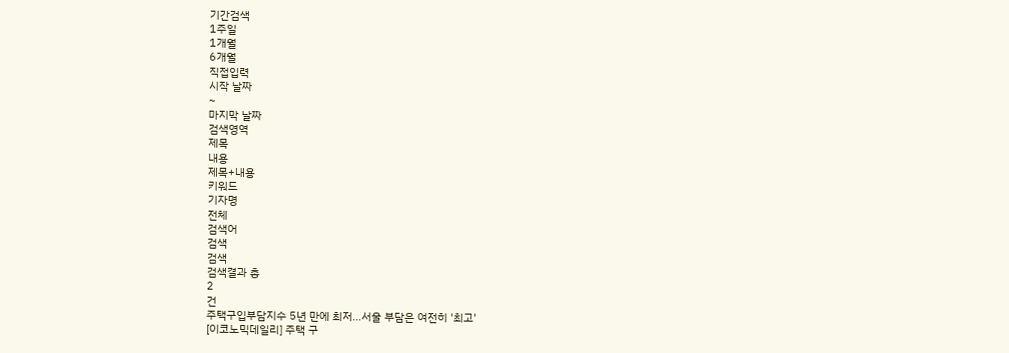기간검색
1주일
1개월
6개월
직접입력
시작 날짜
~
마지막 날짜
검색영역
제목
내용
제목+내용
키워드
기자명
전체
검색어
검색
검색
검색결과 총
2
건
주택구입부담지수 5년 만에 최저…서울 부담은 여전히 '최고'
[이코노믹데일리] 주택 구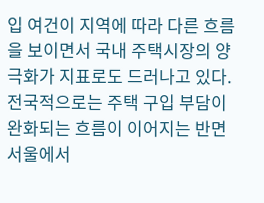입 여건이 지역에 따라 다른 흐름을 보이면서 국내 주택시장의 양극화가 지표로도 드러나고 있다. 전국적으로는 주택 구입 부담이 완화되는 흐름이 이어지는 반면 서울에서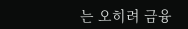는 오히려 금융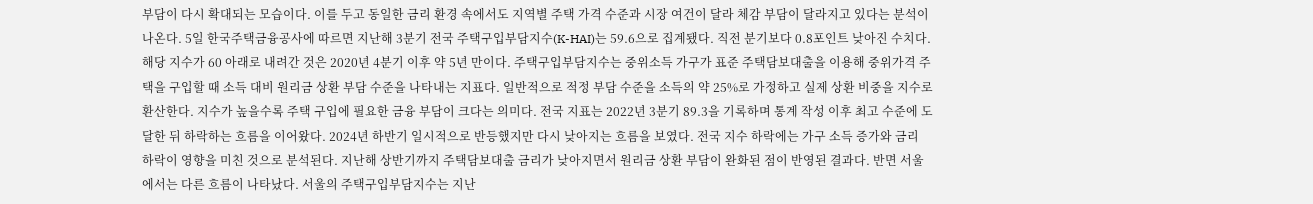부담이 다시 확대되는 모습이다. 이를 두고 동일한 금리 환경 속에서도 지역별 주택 가격 수준과 시장 여건이 달라 체감 부담이 달라지고 있다는 분석이 나온다. 5일 한국주택금융공사에 따르면 지난해 3분기 전국 주택구입부담지수(K-HAI)는 59.6으로 집계됐다. 직전 분기보다 0.8포인트 낮아진 수치다. 해당 지수가 60 아래로 내려간 것은 2020년 4분기 이후 약 5년 만이다. 주택구입부담지수는 중위소득 가구가 표준 주택담보대출을 이용해 중위가격 주택을 구입할 때 소득 대비 원리금 상환 부담 수준을 나타내는 지표다. 일반적으로 적정 부담 수준을 소득의 약 25%로 가정하고 실제 상환 비중을 지수로 환산한다. 지수가 높을수록 주택 구입에 필요한 금융 부담이 크다는 의미다. 전국 지표는 2022년 3분기 89.3을 기록하며 통계 작성 이후 최고 수준에 도달한 뒤 하락하는 흐름을 이어왔다. 2024년 하반기 일시적으로 반등했지만 다시 낮아지는 흐름을 보였다. 전국 지수 하락에는 가구 소득 증가와 금리 하락이 영향을 미친 것으로 분석된다. 지난해 상반기까지 주택담보대출 금리가 낮아지면서 원리금 상환 부담이 완화된 점이 반영된 결과다. 반면 서울에서는 다른 흐름이 나타났다. 서울의 주택구입부담지수는 지난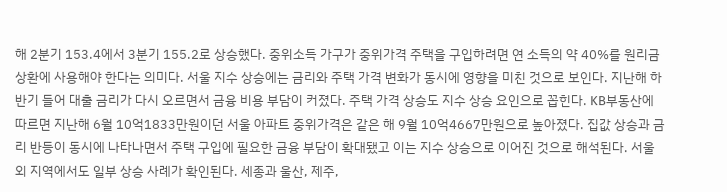해 2분기 153.4에서 3분기 155.2로 상승했다. 중위소득 가구가 중위가격 주택을 구입하려면 연 소득의 약 40%를 원리금 상환에 사용해야 한다는 의미다. 서울 지수 상승에는 금리와 주택 가격 변화가 동시에 영향을 미친 것으로 보인다. 지난해 하반기 들어 대출 금리가 다시 오르면서 금융 비용 부담이 커졌다. 주택 가격 상승도 지수 상승 요인으로 꼽힌다. KB부동산에 따르면 지난해 6월 10억1833만원이던 서울 아파트 중위가격은 같은 해 9월 10억4667만원으로 높아졌다. 집값 상승과 금리 반등이 동시에 나타나면서 주택 구입에 필요한 금융 부담이 확대됐고 이는 지수 상승으로 이어진 것으로 해석된다. 서울 외 지역에서도 일부 상승 사례가 확인된다. 세종과 울산, 제주,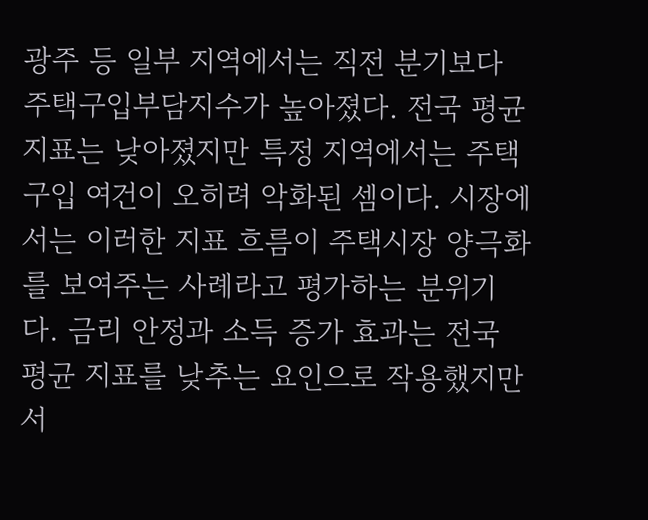광주 등 일부 지역에서는 직전 분기보다 주택구입부담지수가 높아졌다. 전국 평균 지표는 낮아졌지만 특정 지역에서는 주택 구입 여건이 오히려 악화된 셈이다. 시장에서는 이러한 지표 흐름이 주택시장 양극화를 보여주는 사례라고 평가하는 분위기다. 금리 안정과 소득 증가 효과는 전국 평균 지표를 낮추는 요인으로 작용했지만 서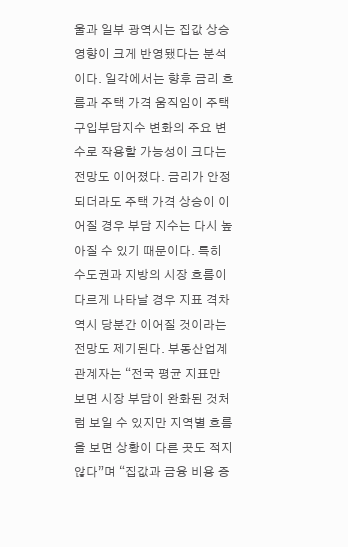울과 일부 광역시는 집값 상승 영향이 크게 반영됐다는 분석이다. 일각에서는 향후 금리 흐름과 주택 가격 움직임이 주택구입부담지수 변화의 주요 변수로 작용할 가능성이 크다는 전망도 이어졌다. 금리가 안정되더라도 주택 가격 상승이 이어질 경우 부담 지수는 다시 높아질 수 있기 때문이다. 특히 수도권과 지방의 시장 흐름이 다르게 나타날 경우 지표 격차 역시 당분간 이어질 것이라는 전망도 제기된다. 부동산업계 관계자는 “전국 평균 지표만 보면 시장 부담이 완화된 것처럼 보일 수 있지만 지역별 흐름을 보면 상황이 다른 곳도 적지 않다”며 “집값과 금융 비용 증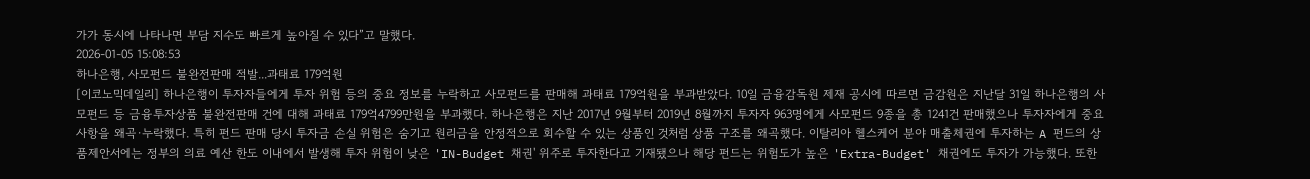가가 동시에 나타나면 부담 지수도 빠르게 높아질 수 있다”고 말했다.
2026-01-05 15:08:53
하나은행, 사모펀드 불완전판매 적발...과태료 179억원
[이코노믹데일리] 하나은행이 투자자들에게 투자 위험 등의 중요 정보를 누락하고 사모펀드를 판매해 과태료 179억원을 부과받았다. 10일 금융감독원 제재 공시에 따르면 금감원은 지난달 31일 하나은행의 사모펀드 등 금융투자상품 불완전판매 건에 대해 과태료 179억4799만원을 부과했다. 하나은행은 지난 2017년 9월부터 2019년 8월까지 투자자 963명에게 사모펀드 9종을 총 1241건 판매했으나 투자자에게 중요사항을 왜곡·누락했다. 특히 펀드 판매 당시 투자금 손실 위험은 숨기고 원리금을 안정적으로 회수할 수 있는 상품인 것처럼 상품 구조를 왜곡했다. 이탈리아 헬스케어 분야 매출체권에 투자하는 A 펀드의 상품제안서에는 정부의 의료 예산 한도 이내에서 발생해 투자 위험이 낮은 'IN-Budget 채권' 위주로 투자한다고 기재됐으나 해당 펀드는 위험도가 높은 'Extra-Budget' 채권에도 투자가 가능했다. 또한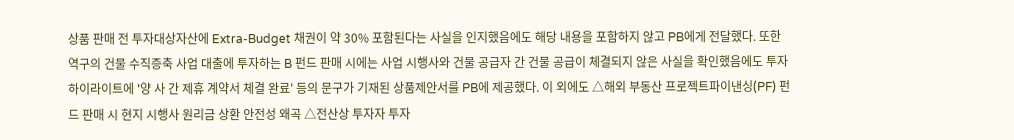상품 판매 전 투자대상자산에 Extra-Budget 채권이 약 30% 포함된다는 사실을 인지했음에도 해당 내용을 포함하지 않고 PB에게 전달했다. 또한 역구의 건물 수직증축 사업 대출에 투자하는 B 펀드 판매 시에는 사업 시행사와 건물 공급자 간 건물 공급이 체결되지 않은 사실을 확인했음에도 투자 하이라이트에 '양 사 간 제휴 계약서 체결 완료' 등의 문구가 기재된 상품제안서를 PB에 제공했다. 이 외에도 △해외 부동산 프로젝트파이낸싱(PF) 펀드 판매 시 현지 시행사 원리금 상환 안전성 왜곡 △전산상 투자자 투자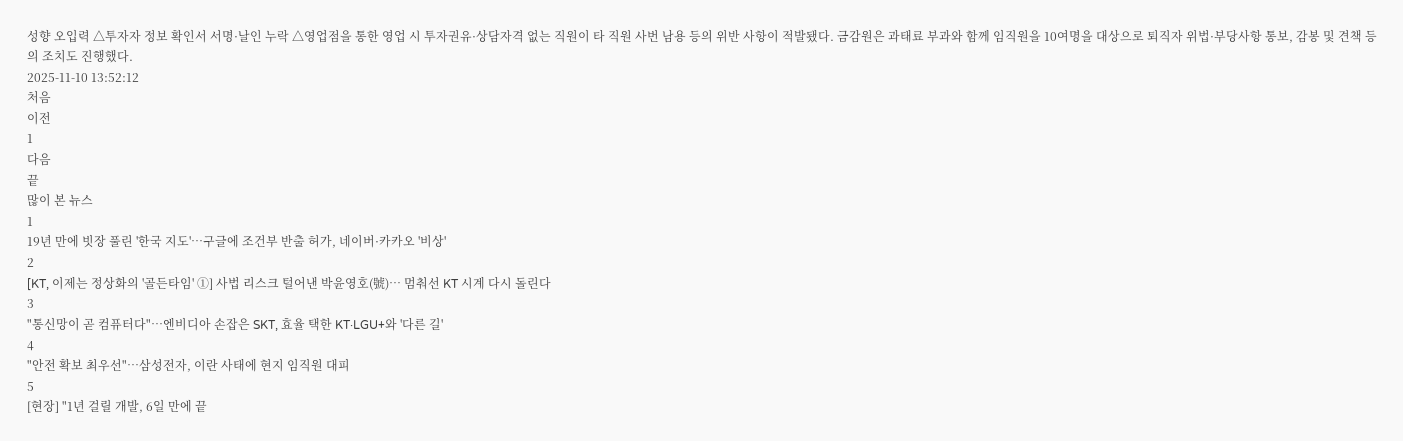성향 오입력 △투자자 정보 확인서 서명·날인 누락 △영업점을 통한 영업 시 투자권유·상담자격 없는 직원이 타 직원 사번 남용 등의 위반 사항이 적발됐다. 금감원은 과태료 부과와 함께 임직원을 10여명을 대상으로 퇴직자 위법·부당사항 통보, 감봉 및 견책 등의 조치도 진행했다.
2025-11-10 13:52:12
처음
이전
1
다음
끝
많이 본 뉴스
1
19년 만에 빗장 풀린 '한국 지도'…구글에 조건부 반출 허가, 네이버·카카오 '비상'
2
[KT, 이제는 정상화의 '골든타임' ①] 사법 리스크 털어낸 박윤영호(號)… 멈춰선 KT 시계 다시 돌린다
3
"통신망이 곧 컴퓨터다"…엔비디아 손잡은 SKT, 효율 택한 KT·LGU+와 '다른 길'
4
"안전 확보 최우선"…삼성전자, 이란 사태에 현지 임직원 대피
5
[현장] "1년 걸릴 개발, 6일 만에 끝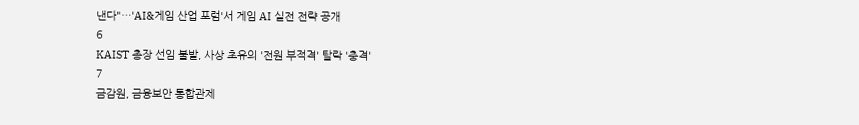낸다"…'AI&게임 산업 포럼'서 게임 AI 실전 전략 공개
6
KAIST 총장 선임 불발, 사상 초유의 '전원 부적격' 탈락 '충격'
7
금감원, 금융보안 통합관제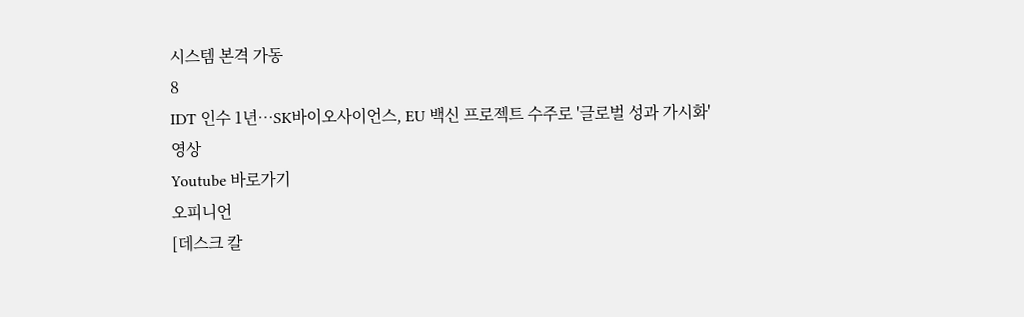시스템 본격 가동
8
IDT 인수 1년…SK바이오사이언스, EU 백신 프로젝트 수주로 '글로벌 성과 가시화'
영상
Youtube 바로가기
오피니언
[데스크 칼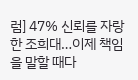럼] 47% 신뢰를 자랑한 조희대…이제 책임을 말할 때다